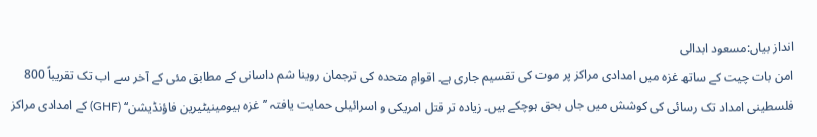انداز بیاں:مسعود ابدالی
امن بات چیت کے ساتھ غزہ میں امدادی مراکز پر موت کی تقسیم جاری ہے۔ اقوامِ متحدہ کی ترجمان روینا شم داسانی کے مطابق مئی کے آخر سے اب تک تقریباً 800 فلسطینی امداد تک رسائی کی کوشش میں جاں بحق ہوچکے ہیں۔ زیادہ تر قتل امریکی و اسرائیلی حمایت یافتہ ’’غزہ ہیومینیٹیرین فاؤنڈیشن‘‘ (GHF) کے امدادی مراکز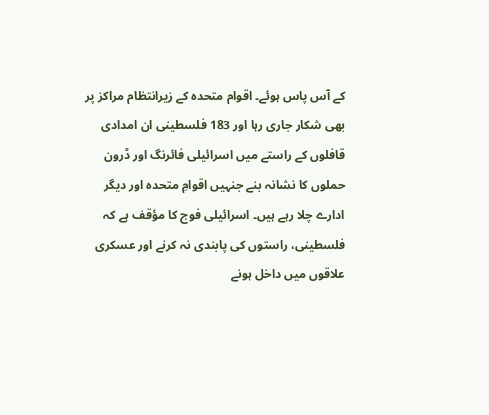کے آس پاس ہوئے۔ اقوام متحدہ کے زیرانتظام مراکز پر بھی شکار جاری رہا اور 183 فلسطینی ان امدادی قافلوں کے راستے میں اسرائیلی فائرنگ اور ڈرون حملوں کا نشانہ بنے جنہیں اقوامِ متحدہ اور دیگر ادارے چلا رہے ہیں۔ اسرائیلی فوج کا مؤقف ہے کہ فلسطینی، راستوں کی پابندی نہ کرنے اور عسکری علاقوں میں داخل ہونے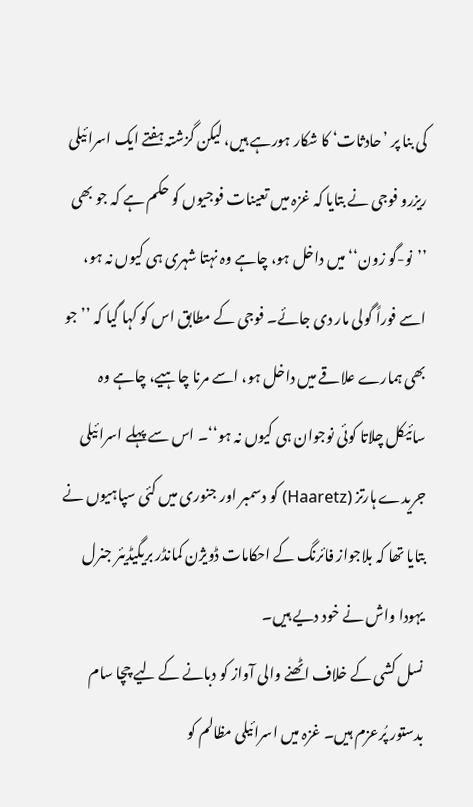کی بنا پر ’حادثات‘ کا شکار ہورہے ہیں، لیکن گزشتہ ہفتے ایک اسرائیلی ریزرو فوجی نے بتایا کہ غزہ میں تعینات فوجیوں کو حکم ہے کہ جو بھی ’’نو-گو زون‘‘ میں داخل ہو، چاہے وہ نہتا شہری ہی کیوں نہ ہو، اسے فوراً گولی مار دی جائے۔ فوجی کے مطابق اس کو کہا گیا کہ ’’جو بھی ہمارے علاقے میں داخل ہو، اسے مرنا چاہیے، چاہے وہ سائیکل چلاتا کوئی نوجوان ہی کیوں نہ ہو‘‘۔ اس سے پہلے اسرائیلی جریدے ہارتز (Haaretz) کو دسمبر اور جنوری میں کئی سپاہیوں نے بتایا تھا کہ بلاجواز فائرنگ کے احکامات ڈویژن کمانڈر بریگیڈیئر جنرل یہودا واش نے خود دیے ہیں۔
نسل کشی کے خلاف اٹھنے والی آواز کو دبانے کے لیے چچا سام بدستور پُرعزم ہیں۔ غزہ میں اسرائیلی مظالم کو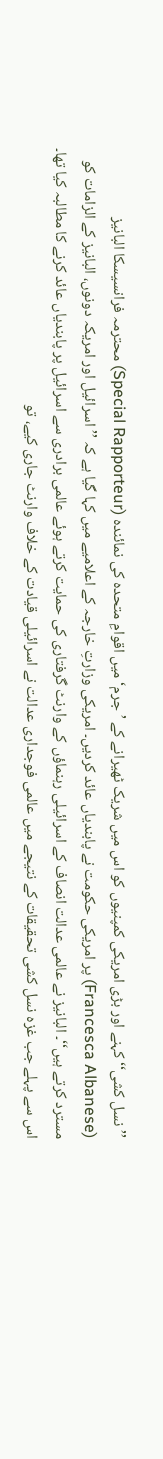’’نسل کشی‘‘ کہنے اور بڑی امریکی کمپنیوں کو اس میں شریک ٹھیرانے کے ’جرم‘ میں اقوامِ متحدہ کی نمائندہ (Special Rapporteur) محترمہ فرانسیسکا البانیز (Francesca Albanese) پر امریکی حکومت نے پابندیاں عائد کردیں۔ امریکی وزارتِ خارجہ کے اعلامیے میں کہا گیا ہے کہ ’’اسرائیل اور امریکہ دونوں، البانیز کے الزامات کو مسترد کرتے ہیں‘‘۔ البانیز نے عالمی عدالت انصاف کے اسرائیلی رہنماؤں کے وارنٹ گرفتاری کی حمایت کرتے ہوئے عالمی برادری سے اسرائیل پر پابندیاں عائد کرنے کا مطالبہ کیا تھا۔ اس سے پہلے جب غزہ نسل کشی تحقیقات کے نتیجے میں عالمی فوجداری عدالت نے اسرائیلی قیادت کے خلاف وارنٹ جاری کیے، تو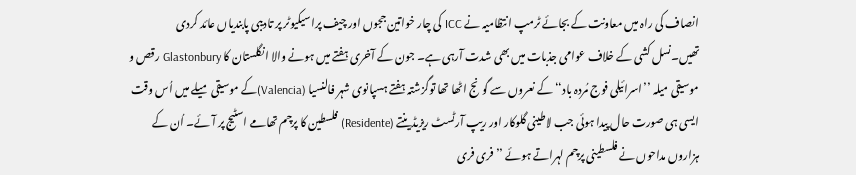انصاف کی راہ میں معاونت کے بجائے ٹرمپ انتظامیہ نے ICC کی چار خواتین ججوں اور چیف پراسیکیوٹر پر تادیبی پابندیاں عائد کردی تھیں۔نسل کشی کے خلاف عوامی جذبات میں بھی شدت آرہی ہے۔ جون کے آخری ہفتے میں ہونے والا انگلستان کا Glastonbury رقص و موسیقی میلہ ’’اسرائیلی فوج مُردہ باد‘‘ کے نعروں سے گونج اٹھا تھا توگزشتہ ہفتے ہسپانوی شہر فالنسیا (Valencia)کے موسیقی میلے میں اُس وقت ایسی ہی صورت حال پیدا ہوئی جب لاطینی گلوکار اور ریپ آرٹسٹ ریزیڈینتے (Residente) فلسطین کا پرچم تھامے اسٹیج پر آئے۔ اُن کے ہزاروں مداحوں نے فلسطینی پرچم لہراتے ہوئے ’’فری فری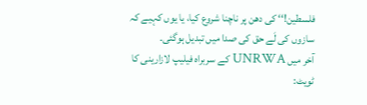فلسطین!‘‘ کی دھن پر ناچنا شروع کیا، یا یوں کہیے کہ سازوں کی لَے حق کی صدا میں تبدیل ہوگئی۔
آخر میں UNRWA کے سربراہ فیلیپ لازارینی کا ٹویٹ: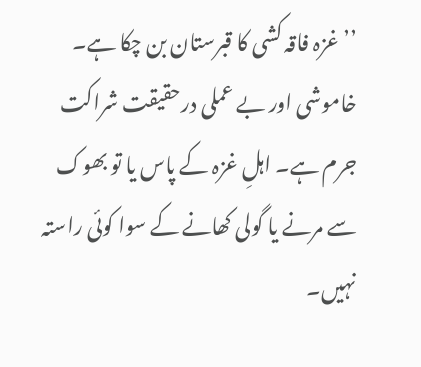’’غزہ فاقہ کشی کا قبرستان بن چکا ہے۔ خاموشی اور بے عملی درحقیقت شراکت جرم ہے۔ اہلِ غزہ کے پاس یا تو بھوک سے مرنے یا گولی کھانے کے سوا کوئی راستہ نہیں۔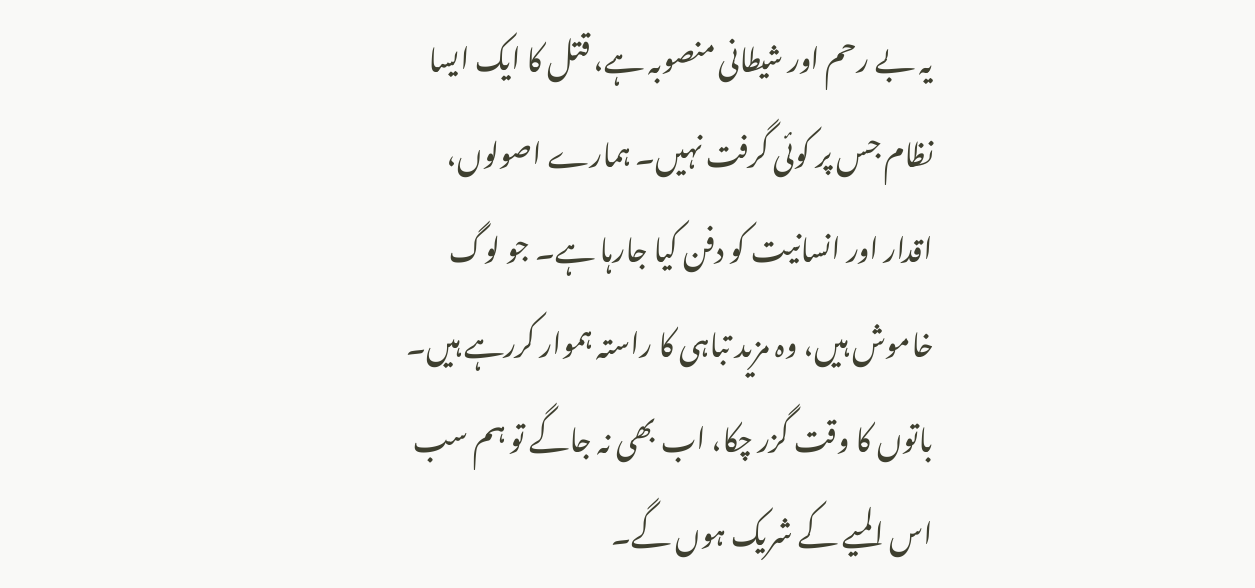یہ بے رحم اور شیطانی منصوبہ ہے، قتل کا ایک ایسا نظام جس پر کوئی گرفت نہیں۔ ہمارے اصولوں، اقدار اور انسانیت کو دفن کیا جارہا ہے۔ جو لوگ خاموش ہیں، وہ مزید تباہی کا راستہ ہموار کررہے ہیں۔ باتوں کا وقت گزر چکا، اب بھی نہ جاگے تو ہم سب اس المیے کے شریک ہوں گے۔